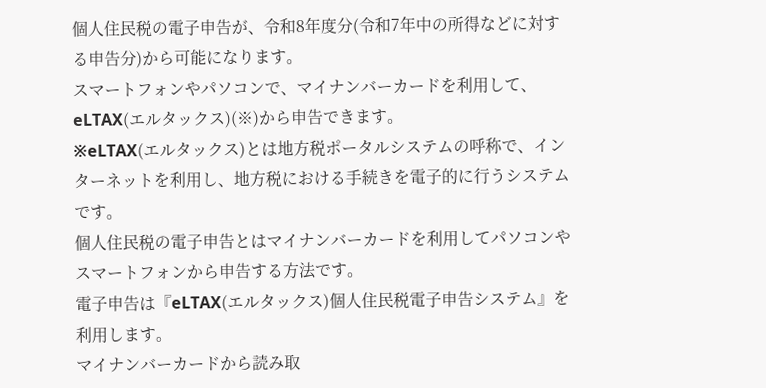個人住民税の電子申告が、令和8年度分(令和7年中の所得などに対する申告分)から可能になります。
スマートフォンやパソコンで、マイナンバーカードを利用して、eLTAX(エルタックス)(※)から申告できます。
※eLTAX(エルタックス)とは地方税ポータルシステムの呼称で、インターネットを利用し、地方税における手続きを電子的に行うシステムです。
個人住民税の電子申告とはマイナンバーカードを利用してパソコンやスマートフォンから申告する方法です。
電子申告は『eLTAX(エルタックス)個人住民税電子申告システム』を利用します。
マイナンバーカードから読み取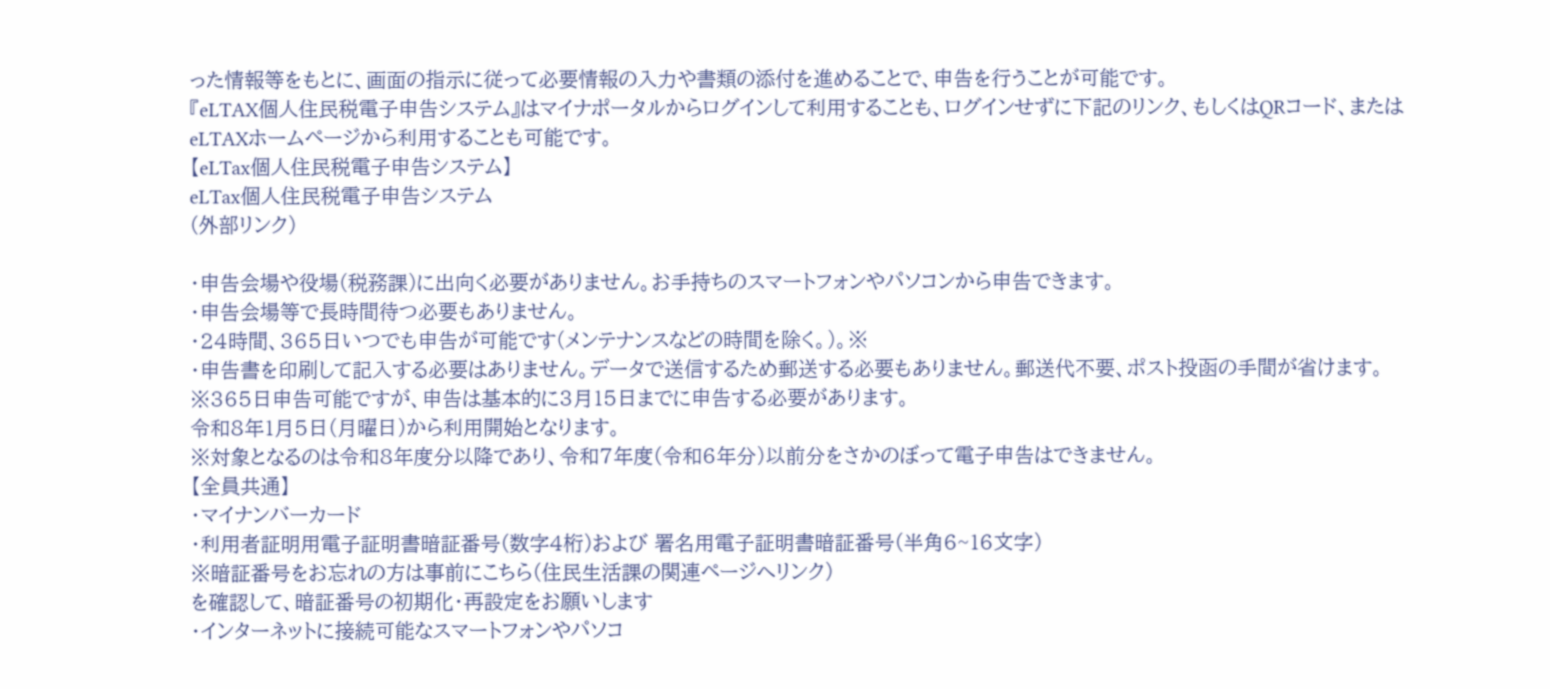った情報等をもとに、画面の指示に従って必要情報の入力や書類の添付を進めることで、申告を行うことが可能です。
『eLTAX個人住民税電子申告システム』はマイナポータルからログインして利用することも、ログインせずに下記のリンク、もしくはQRコード、またはeLTAXホームページから利用することも可能です。
【eLTax個人住民税電子申告システム】
eLTax個人住民税電子申告システム
(外部リンク)

・申告会場や役場(税務課)に出向く必要がありません。お手持ちのスマートフォンやパソコンから申告できます。
・申告会場等で長時間待つ必要もありません。
・24時間、365日いつでも申告が可能です(メンテナンスなどの時間を除く。)。※
・申告書を印刷して記入する必要はありません。データで送信するため郵送する必要もありません。郵送代不要、ポスト投函の手間が省けます。
※365日申告可能ですが、申告は基本的に3月15日までに申告する必要があります。
令和8年1月5日(月曜日)から利用開始となります。
※対象となるのは令和8年度分以降であり、令和7年度(令和6年分)以前分をさかのぼって電子申告はできません。
【全員共通】
・マイナンバーカード
・利用者証明用電子証明書暗証番号(数字4桁)および 署名用電子証明書暗証番号(半角6~16文字)
※暗証番号をお忘れの方は事前にこちら(住民生活課の関連ページへリンク)
を確認して、暗証番号の初期化・再設定をお願いします
・インターネットに接続可能なスマートフォンやパソコ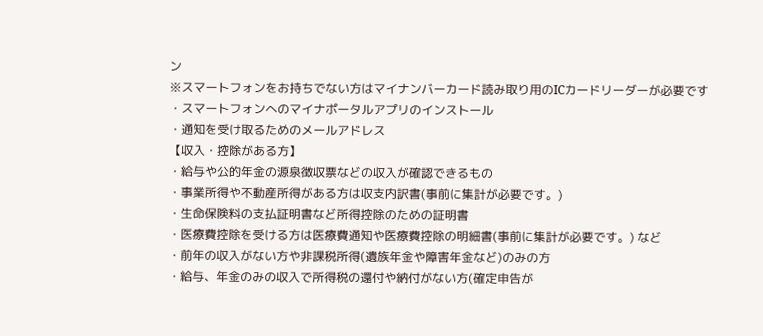ン
※スマートフォンをお持ちでない方はマイナンバーカード読み取り用のICカードリーダーが必要です
・スマートフォンへのマイナポータルアプリのインストール
・通知を受け取るためのメールアドレス
【収入・控除がある方】
・給与や公的年金の源泉徴収票などの収入が確認できるもの
・事業所得や不動産所得がある方は収支内訳書(事前に集計が必要です。)
・生命保険料の支払証明書など所得控除のための証明書
・医療費控除を受ける方は医療費通知や医療費控除の明細書(事前に集計が必要です。) など
・前年の収入がない方や非課税所得(遺族年金や障害年金など)のみの方
・給与、年金のみの収入で所得税の還付や納付がない方(確定申告が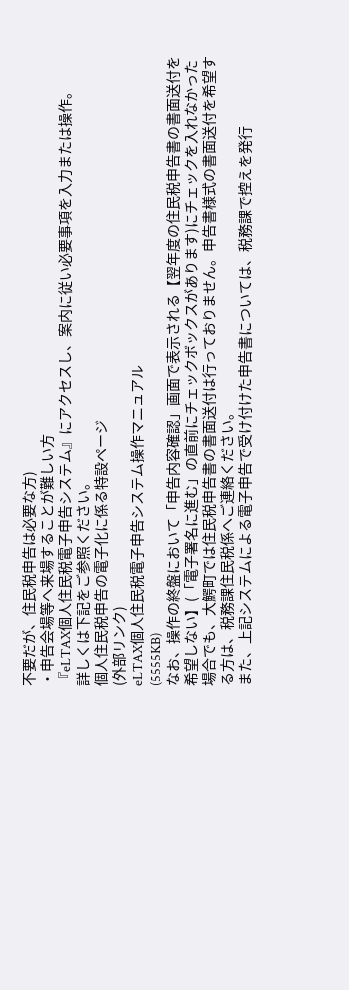不要だが、住民税申告は必要な方)
・申告会場等へ来場することが難しい方
『eLTAX個人住民税電子申告システム』にアクセスし、案内に従い必要事項を入力または操作。
詳しくは下記をご参照ください。
個人住民税申告の電子化に係る特設ページ
(外部リンク)
eLTAX個人住民税電子申告システム操作マニュアル
(5555KB)
なお、操作の終盤において「申告内容確認」画面で表示される【翌年度の住民税申告書の書面送付を希望しない】(「電子署名に進む」の直前にチェックボックスがあります)にチェックを入れなかった場合でも、大鰐町では住民税申告書の書面送付は行っておりません。申告書様式の書面送付を希望する方は、税務課住民税係へご連絡ください。
また、上記システムによる電子申告で受け付けた申告書については、税務課で控えを発行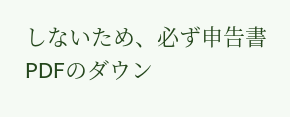しないため、必ず申告書PDFのダウン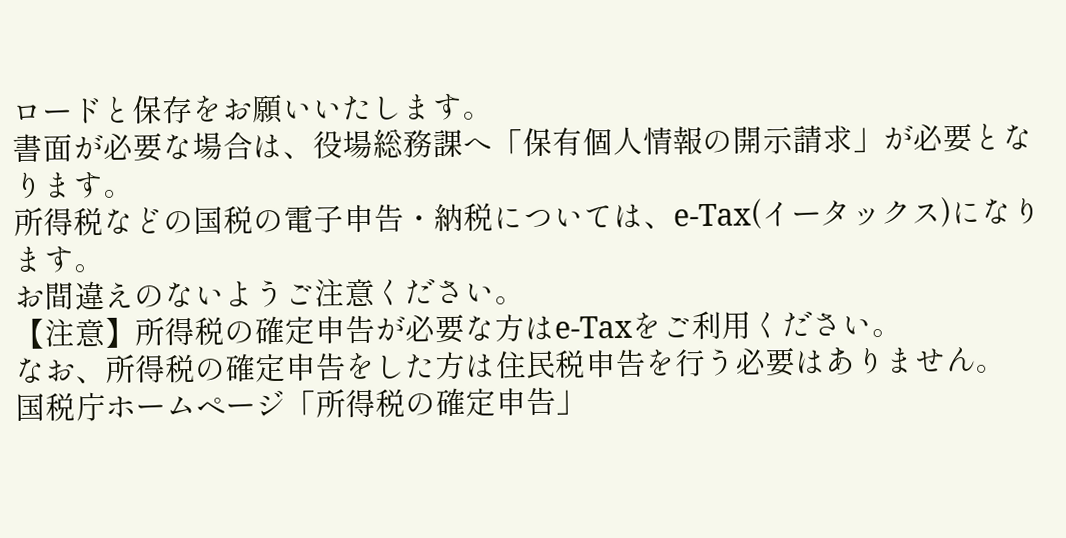ロードと保存をお願いいたします。
書面が必要な場合は、役場総務課へ「保有個人情報の開示請求」が必要となります。
所得税などの国税の電子申告・納税については、e-Tax(イータックス)になります。
お間違えのないようご注意ください。
【注意】所得税の確定申告が必要な方はe-Taxをご利用ください。
なお、所得税の確定申告をした方は住民税申告を行う必要はありません。
国税庁ホームページ「所得税の確定申告」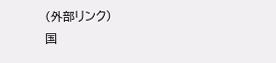(外部リンク)
国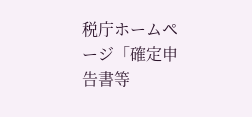税庁ホームページ「確定申告書等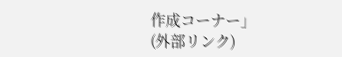作成コーナー」
(外部リンク)